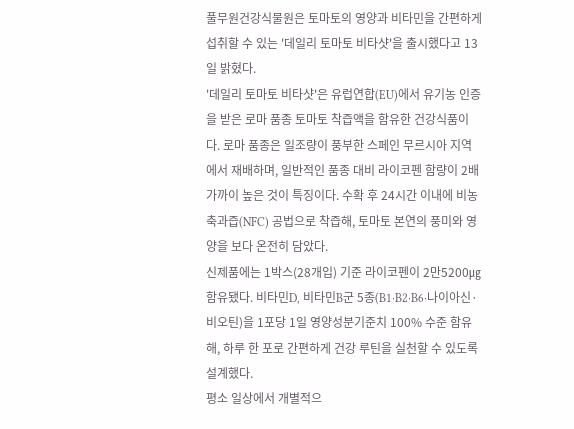풀무원건강식물원은 토마토의 영양과 비타민을 간편하게 섭취할 수 있는 '데일리 토마토 비타샷'을 출시했다고 13일 밝혔다.
'데일리 토마토 비타샷'은 유럽연합(EU)에서 유기농 인증을 받은 로마 품종 토마토 착즙액을 함유한 건강식품이다. 로마 품종은 일조량이 풍부한 스페인 무르시아 지역에서 재배하며, 일반적인 품종 대비 라이코펜 함량이 2배 가까이 높은 것이 특징이다. 수확 후 24시간 이내에 비농축과즙(NFC) 공법으로 착즙해, 토마토 본연의 풍미와 영양을 보다 온전히 담았다.
신제품에는 1박스(28개입) 기준 라이코펜이 2만5200㎍ 함유됐다. 비타민D, 비타민B군 5종(B1·B2·B6·나이아신·비오틴)을 1포당 1일 영양성분기준치 100% 수준 함유해, 하루 한 포로 간편하게 건강 루틴을 실천할 수 있도록 설계했다.
평소 일상에서 개별적으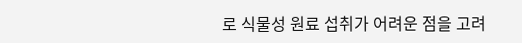로 식물성 원료 섭취가 어려운 점을 고려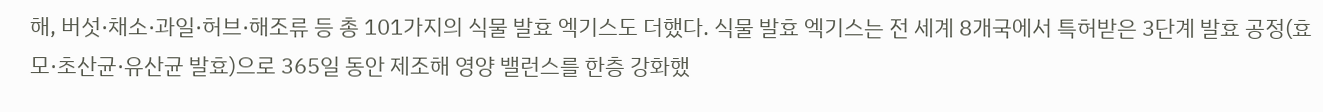해, 버섯·채소·과일·허브·해조류 등 총 101가지의 식물 발효 엑기스도 더했다. 식물 발효 엑기스는 전 세계 8개국에서 특허받은 3단계 발효 공정(효모·초산균·유산균 발효)으로 365일 동안 제조해 영양 밸런스를 한층 강화했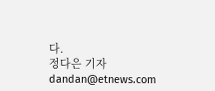다.
정다은 기자 dandan@etnews.com